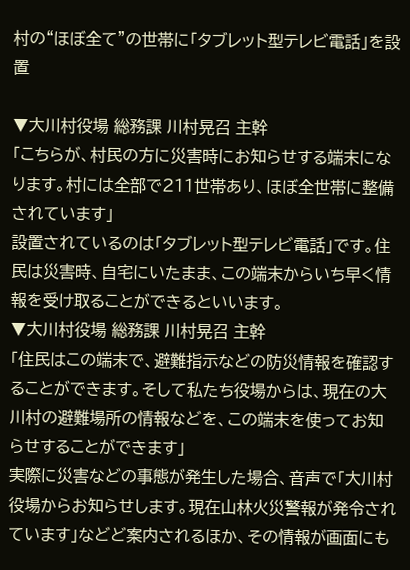村の“ほぼ全て”の世帯に「タブレット型テレビ電話」を設置

▼大川村役場 総務課 川村晃召 主幹
「こちらが、村民の方に災害時にお知らせする端末になります。村には全部で211世帯あり、ほぼ全世帯に整備されています」
設置されているのは「タブレット型テレビ電話」です。住民は災害時、自宅にいたまま、この端末からいち早く情報を受け取ることができるといいます。
▼大川村役場 総務課 川村晃召 主幹
「住民はこの端末で、避難指示などの防災情報を確認することができます。そして私たち役場からは、現在の大川村の避難場所の情報などを、この端末を使ってお知らせすることができます」
実際に災害などの事態が発生した場合、音声で「大川村役場からお知らせします。現在山林火災警報が発令されています」などど案内されるほか、その情報が画面にも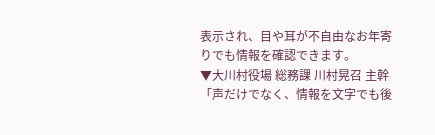表示され、目や耳が不自由なお年寄りでも情報を確認できます。
▼大川村役場 総務課 川村晃召 主幹
「声だけでなく、情報を文字でも後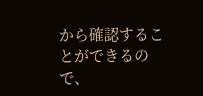から確認することができるので、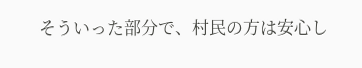そういった部分で、村民の方は安心し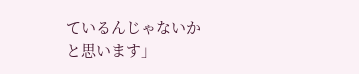ているんじゃないかと思います」